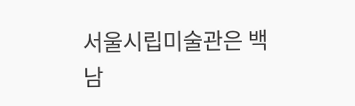서울시립미술관은 백남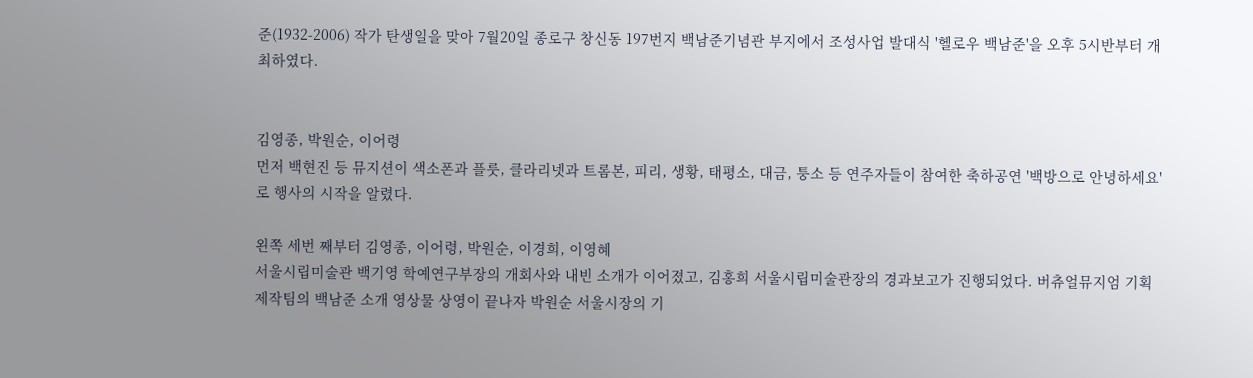준(1932-2006) 작가 탄생일을 맞아 7월20일 종로구 창신동 197번지 백남준기념관 부지에서 조성사업 발대식 '헬로우 백남준'을 오후 5시반부터 개최하였다.


김영종, 박원순, 이어령
먼저 백현진 등 뮤지션이 색소폰과 플룻, 클라리넷과 트롬본, 피리, 생황, 태평소, 대금, 퉁소 등 연주자들이 참여한 축하공연 '백방으로 안녕하세요'로 행사의 시작을 알렸다.

왼쪽 세번 째부터 김영종, 이어령, 박원순, 이경희, 이영혜
서울시립미술관 백기영 학예연구부장의 개회사와 내빈 소개가 이어졌고, 김홍희 서울시립미술관장의 경과보고가 진행되었다. 버츄얼뮤지엄 기획 제작팀의 백남준 소개 영상물 상영이 끝나자 박원순 서울시장의 기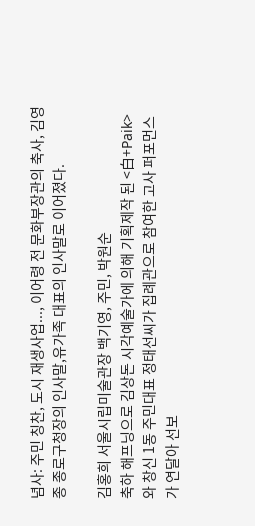념사: 주민 칭찬, 도시 재생사업..., 이어령 전 문화부장관의 축사, 김영종 종로구청장의 인사말,유가족 대표의 인사말로 이어졌다.

김홍희 서울시립미술관장 백기영, 주민, 박원순
축하 해프닝으로 김상돈 시각예술가에 의해 기획제작 된 <白+Paik>와 창신 1동 주민대표 정태선씨가 집례관으로 참여한 고사 퍼포먼스가 연달아 선보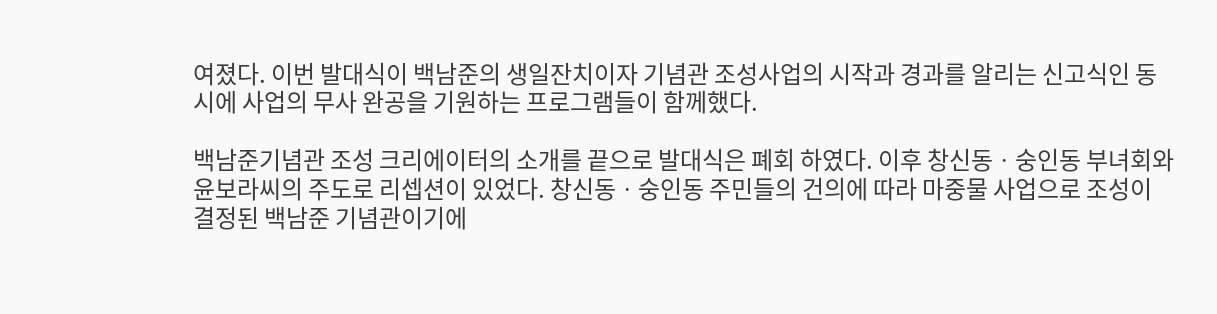여졌다. 이번 발대식이 백남준의 생일잔치이자 기념관 조성사업의 시작과 경과를 알리는 신고식인 동시에 사업의 무사 완공을 기원하는 프로그램들이 함께했다.

백남준기념관 조성 크리에이터의 소개를 끝으로 발대식은 폐회 하였다. 이후 창신동ㆍ숭인동 부녀회와 윤보라씨의 주도로 리셉션이 있었다. 창신동ㆍ숭인동 주민들의 건의에 따라 마중물 사업으로 조성이 결정된 백남준 기념관이기에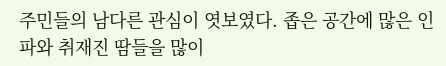주민들의 남다른 관심이 엿보였다. 좁은 공간에 많은 인파와 취재진 땀들을 많이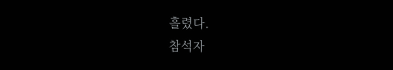흘렸다.
참석자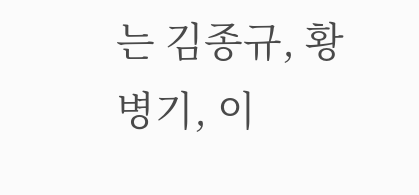는 김종규, 황병기, 이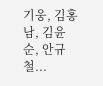기웅, 김홍남, 김윤순, 안규철...